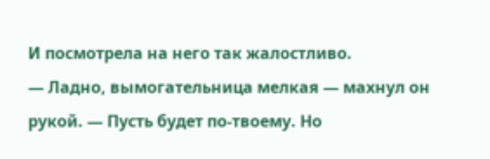И посмотрела на него так жалостливо.
— Ладно, вымогательница мелкая — махнул он рукой. — Пусть будет по-твоему. Но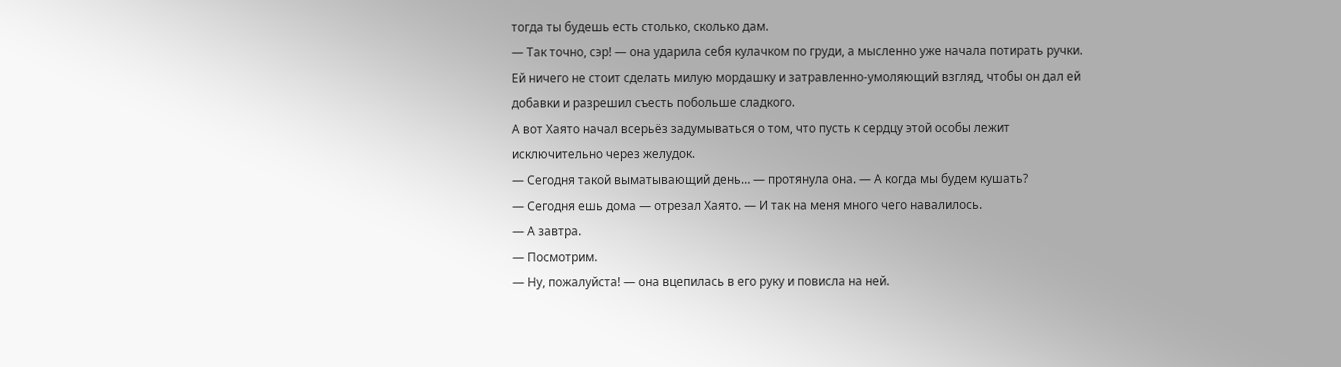тогда ты будешь есть столько, сколько дам.
— Так точно, сэр! — она ударила себя кулачком по груди, а мысленно уже начала потирать ручки.
Ей ничего не стоит сделать милую мордашку и затравленно-умоляющий взгляд, чтобы он дал ей добавки и разрешил съесть побольше сладкого.
А вот Хаято начал всерьёз задумываться о том, что пусть к сердцу этой особы лежит исключительно через желудок.
— Сегодня такой выматывающий день… — протянула она. — А когда мы будем кушать?
— Сегодня ешь дома — отрезал Хаято. — И так на меня много чего навалилось.
— А завтра.
— Посмотрим.
— Ну, пожалуйста! — она вцепилась в его руку и повисла на ней.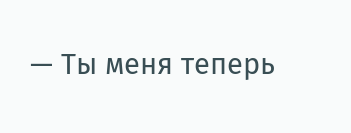— Ты меня теперь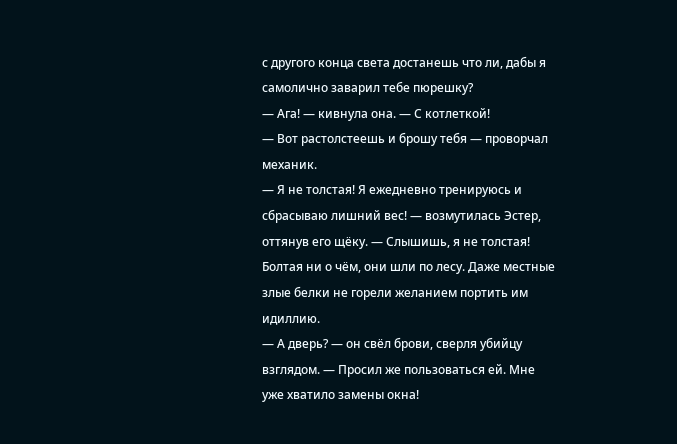с другого конца света достанешь что ли, дабы я самолично заварил тебе пюрешку?
— Ага! — кивнула она. — С котлеткой!
— Вот растолстеешь и брошу тебя — проворчал механик.
— Я не толстая! Я ежедневно тренируюсь и сбрасываю лишний вес! — возмутилась Эстер, оттянув его щёку. — Слышишь, я не толстая!
Болтая ни о чём, они шли по лесу. Даже местные злые белки не горели желанием портить им идиллию.
— А дверь? — он свёл брови, сверля убийцу взглядом. — Просил же пользоваться ей. Мне уже хватило замены окна!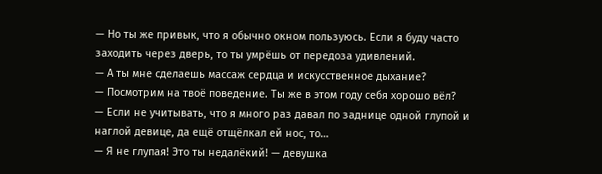— Но ты же привык, что я обычно окном пользуюсь. Если я буду часто заходить через дверь, то ты умрёшь от передоза удивлений.
— А ты мне сделаешь массаж сердца и искусственное дыхание?
— Посмотрим на твоё поведение. Ты же в этом году себя хорошо вёл?
— Если не учитывать, что я много раз давал по заднице одной глупой и наглой девице, да ещё отщёлкал ей нос, то…
— Я не глупая! Это ты недалёкий! — девушка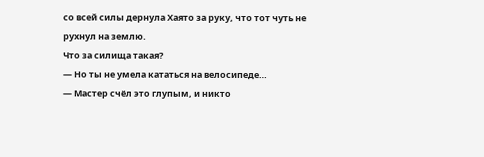со всей силы дернула Хаято за руку, что тот чуть не рухнул на землю.
Что за силища такая?
— Но ты не умела кататься на велосипеде…
— Мастер счёл это глупым, и никто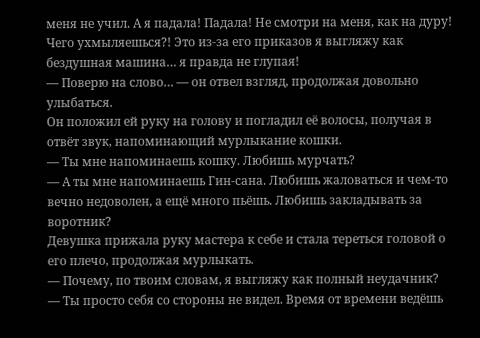меня не учил. А я падала! Падала! Не смотри на меня, как на дуру! Чего ухмыляешься?! Это из-за его приказов я выгляжу как бездушная машина… я правда не глупая!
— Поверю на слово… — он отвел взгляд, продолжая довольно улыбаться.
Он положил ей руку на голову и погладил её волосы, получая в отвёт звук, напоминающий мурлыкание кошки.
— Ты мне напоминаешь кошку. Любишь мурчать?
— А ты мне напоминаешь Гин-сана. Любишь жаловаться и чем-то вечно недоволен, а ещё много пьёшь. Любишь закладывать за воротник?
Девушка прижала руку мастера к себе и стала тереться головой о его плечо, продолжая мурлыкать.
— Почему, по твоим словам, я выгляжу как полный неудачник?
— Ты просто себя со стороны не видел. Время от времени ведёшь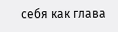себя как глава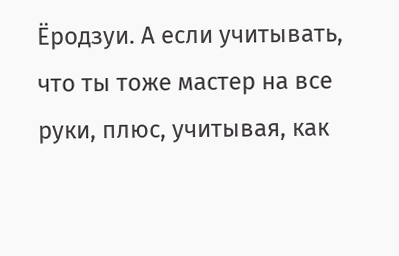Ёродзуи. А если учитывать, что ты тоже мастер на все руки, плюс, учитывая, как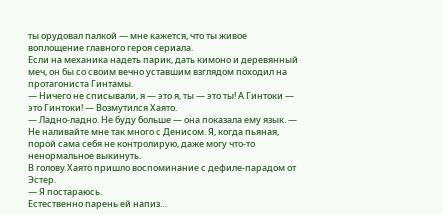ты орудовал палкой — мне кажется, что ты живое воплощение главного героя сериала.
Если на механика надеть парик, дать кимоно и деревянный меч, он бы со своим вечно уставшим взглядом походил на протагониста Гинтамы.
— Ничего не списывали, я — это я, ты — это ты! А Гинтоки — это Гинтоки! — Возмутился Хаято.
— Ладно-ладно. Не буду больше — она показала ему язык. — Не наливайте мне так много с Денисом. Я, когда пьяная, порой сама себя не контролирую, даже могу что-то ненормальное выкинуть.
В голову Хаято пришло воспоминание с дефиле-парадом от Эстер.
— Я постараюсь.
Естественно парень ей напиз…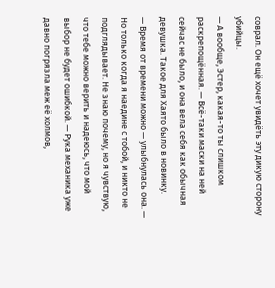соврал. Он ещё хочет увидёть эту дикую сторону убийцы.
— А вообще, Эстер, какая-то ты слишком раскрепощённая. — Всё-таки маски на ней сейчас не было, и она вела себя как обычная девушка. Такое для Хаято было в новинку.
— Время от времени можно — улыбнулась она. — Но только когда я наедине с тобой, и никто не подглядывает. Не знаю почему, но я чувствую, что тебе можно верить и надеюсь, что мой выбор не будет ошибкой. — Рука механика уже давно погрязла меж её холмов,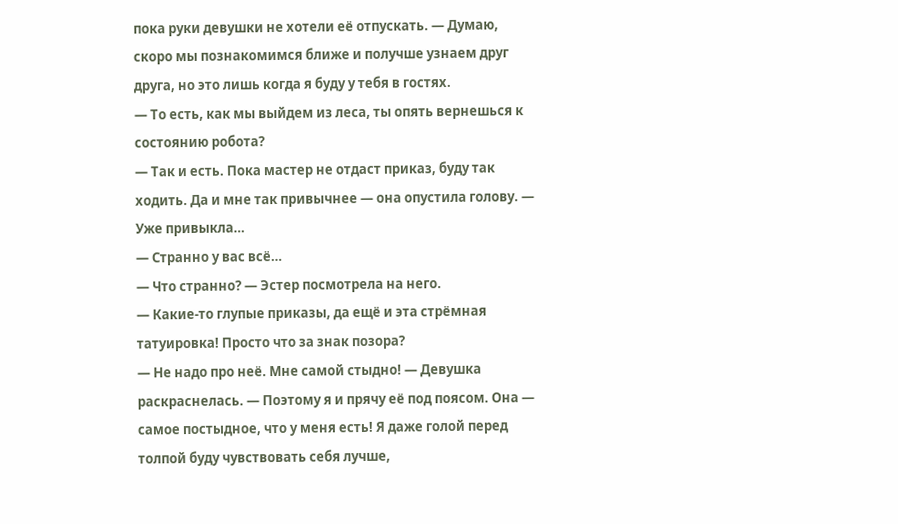пока руки девушки не хотели её отпускать. — Думаю, скоро мы познакомимся ближе и получше узнаем друг друга, но это лишь когда я буду у тебя в гостях.
— То есть, как мы выйдем из леса, ты опять вернешься к состоянию робота?
— Так и есть. Пока мастер не отдаст приказ, буду так ходить. Да и мне так привычнее — она опустила голову. — Уже привыкла…
— Странно у вас всё…
— Что странно? — Эстер посмотрела на него.
— Какие-то глупые приказы, да ещё и эта стрёмная татуировка! Просто что за знак позора?
— Не надо про неё. Мне самой стыдно! — Девушка раскраснелась. — Поэтому я и прячу её под поясом. Она — самое постыдное, что у меня есть! Я даже голой перед толпой буду чувствовать себя лучше,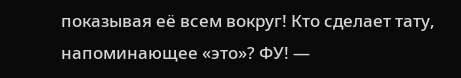показывая её всем вокруг! Кто сделает тату, напоминающее «это»? ФУ! —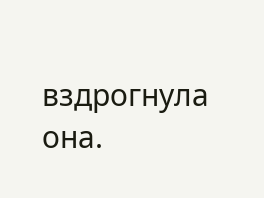вздрогнула она.